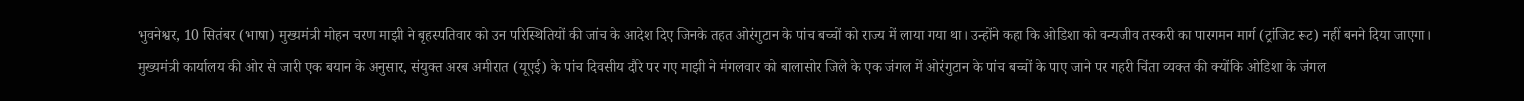भुवनेश्वर, 10 सितंबर (भाषा) मुख्यमंत्री मोहन चरण माझी ने बृहस्पतिवार को उन परिस्थितियों की जांच के आदेश दिए जिनके तहत ओरंगुटान के पांच बच्चों को राज्य में लाया गया था। उन्होंने कहा कि ओडिशा को वन्यजीव तस्करी का पारगमन मार्ग (ट्रांजिट रूट) नहीं बनने दिया जाएगा।
मुख्यमंत्री कार्यालय की ओर से जारी एक बयान के अनुसार, संयुक्त अरब अमीरात (यूएई) के पांच दिवसीय दौरे पर गए माझी ने मंगलवार को बालासोर जिले के एक जंगल में ओरंगुटान के पांच बच्चों के पाए जाने पर गहरी चिंता व्यक्त की क्योंकि ओडिशा के जंगल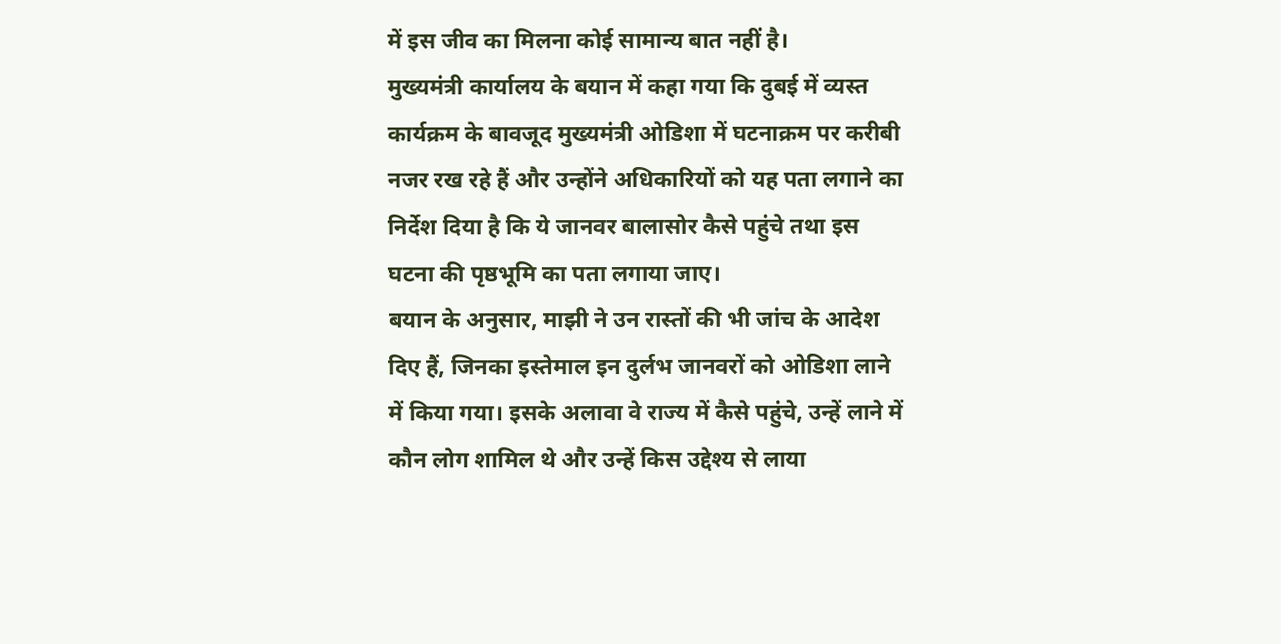में इस जीव का मिलना कोई सामान्य बात नहीं है।
मुख्यमंत्री कार्यालय के बयान में कहा गया कि दुबई में व्यस्त कार्यक्रम के बावजूद मुख्यमंत्री ओडिशा में घटनाक्रम पर करीबी नजर रख रहे हैं और उन्होंने अधिकारियों को यह पता लगाने का निर्देश दिया है कि ये जानवर बालासोर कैसे पहुंचे तथा इस घटना की पृष्ठभूमि का पता लगाया जाए।
बयान के अनुसार, माझी ने उन रास्तों की भी जांच के आदेश दिए हैं, जिनका इस्तेमाल इन दुर्लभ जानवरों को ओडिशा लाने में किया गया। इसके अलावा वे राज्य में कैसे पहुंचे, उन्हें लाने में कौन लोग शामिल थे और उन्हें किस उद्देश्य से लाया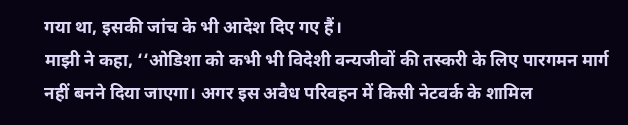गया था, इसकी जांच के भी आदेश दिए गए हैं।
माझी ने कहा, ‘‘ओडिशा को कभी भी विदेशी वन्यजीवों की तस्करी के लिए पारगमन मार्ग नहीं बनने दिया जाएगा। अगर इस अवैध परिवहन में किसी नेटवर्क के शामिल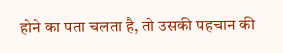होने का पता चलता है, तो उसकी पहचान की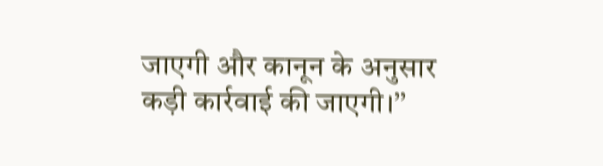जाएगी और कानून के अनुसार कड़ी कार्रवाई की जाएगी।’’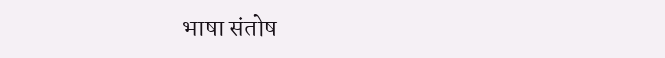भाषा संतोष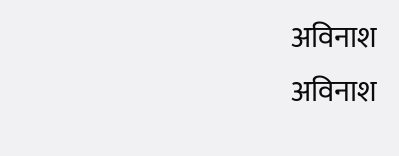अविनाश
अविनाश